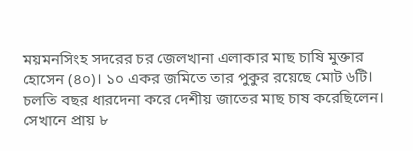ময়মনসিংহ সদরের চর জেলখানা এলাকার মাছ চাষি মুক্তার হোসেন (৪০)। ১০ একর জমিতে তার পুকুর রয়েছে মোট ৬টি। চলতি বছর ধারদেনা করে দেশীয় জাতের মাছ চাষ করেছিলেন। সেখানে প্রায় ৮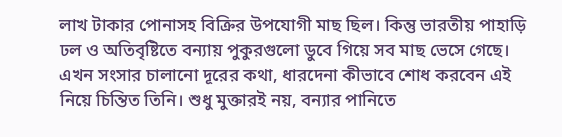লাখ টাকার পোনাসহ বিক্রির উপযোগী মাছ ছিল। কিন্তু ভারতীয় পাহাড়ি ঢল ও অতিবৃষ্টিতে বন্যায় পুকুরগুলো ডুবে গিয়ে সব মাছ ভেসে গেছে। এখন সংসার চালানো দূরের কথা, ধারদেনা কীভাবে শোধ করবেন এই নিয়ে চিন্তিত তিনি। শুধু মুক্তারই নয়, বন্যার পানিতে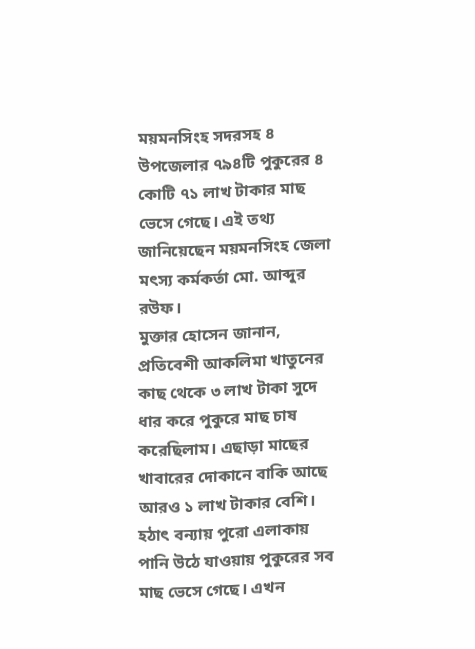ময়মনসিংহ সদরসহ ৪ উপজেলার ৭৯৪টি পুকুরের ৪ কোটি ৭১ লাখ টাকার মাছ ভেসে গেছে। এই তথ্য জানিয়েছেন ময়মনসিংহ জেলা মৎস্য কর্মকর্তা মো. আব্দুর রউফ।
মুক্তার হোসেন জানান, প্রতিবেশী আকলিমা খাতুনের কাছ থেকে ৩ লাখ টাকা সুদে ধার করে পুকুরে মাছ চাষ করেছিলাম। এছাড়া মাছের খাবারের দোকানে বাকি আছে আরও ১ লাখ টাকার বেশি। হঠাৎ বন্যায় পুরো এলাকায় পানি উঠে যাওয়ায় পুকুরের সব মাছ ভেসে গেছে। এখন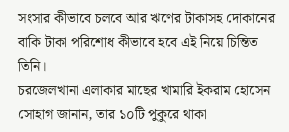সংসার কীভাবে চলবে আর ঋণের টাকাসহ দোকানের বাকি টাকা পরিশোধ কীভাবে হবে এই নিয়ে চিন্তিত তিনি।
চরজেলখানা এলাকার মাছের খামারি ইকরাম হোসেন সোহাগ জানান, তার ১০টি পুকুরে থাকা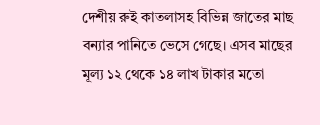দেশীয় রুই কাতলাসহ বিভিন্ন জাতের মাছ বন্যার পানিতে ভেসে গেছে। এসব মাছের মূল্য ১২ থেকে ১৪ লাখ টাকার মতো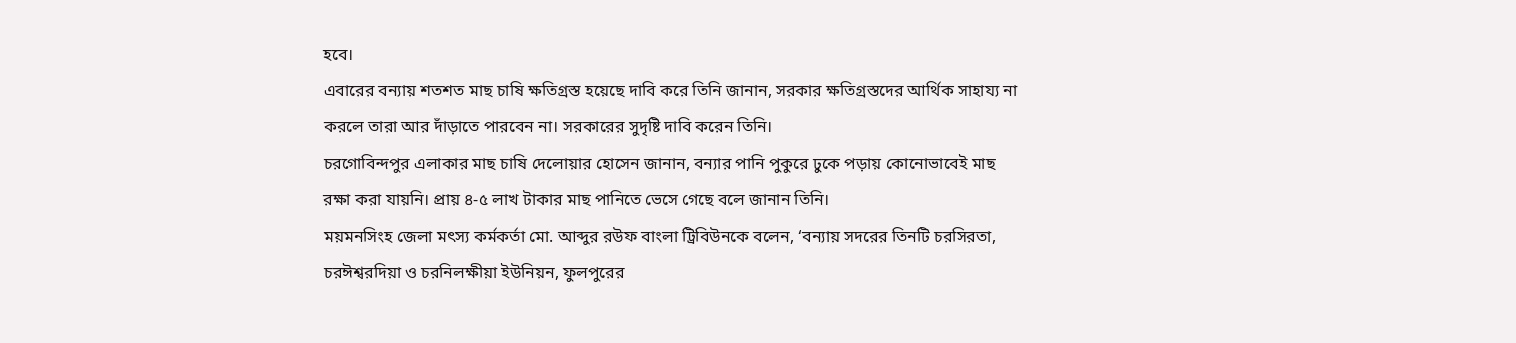হবে।
এবারের বন্যায় শতশত মাছ চাষি ক্ষতিগ্রস্ত হয়েছে দাবি করে তিনি জানান, সরকার ক্ষতিগ্রস্তদের আর্থিক সাহায্য না করলে তারা আর দাঁড়াতে পারবেন না। সরকারের সুদৃষ্টি দাবি করেন তিনি।
চরগোবিন্দপুর এলাকার মাছ চাষি দেলোয়ার হোসেন জানান, বন্যার পানি পুকুরে ঢুকে পড়ায় কোনোভাবেই মাছ রক্ষা করা যায়নি। প্রায় ৪-৫ লাখ টাকার মাছ পানিতে ভেসে গেছে বলে জানান তিনি।
ময়মনসিংহ জেলা মৎস্য কর্মকর্তা মো. আব্দুর রউফ বাংলা ট্রিবিউনকে বলেন, ‘বন্যায় সদরের তিনটি চরসিরতা, চরঈশ্বরদিয়া ও চরনিলক্ষীয়া ইউনিয়ন, ফুলপুরের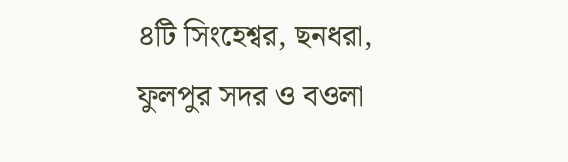৪টি সিংহেশ্বর, ছনধরা, ফুলপুর সদর ও বওলা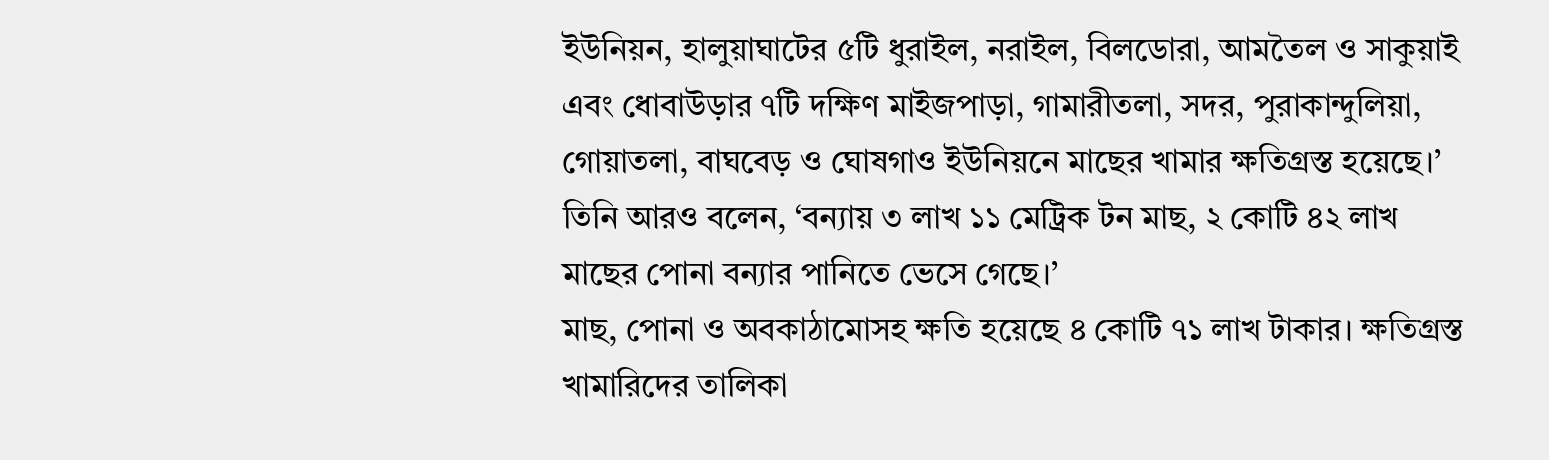ইউনিয়ন, হালুয়াঘাটের ৫টি ধুরাইল, নরাইল, বিলডোরা, আমতৈল ও সাকুয়াই এবং ধোবাউড়ার ৭টি দক্ষিণ মাইজপাড়া, গামারীতলা, সদর, পুরাকান্দুলিয়া, গোয়াতলা, বাঘবেড় ও ঘোষগাও ইউনিয়নে মাছের খামার ক্ষতিগ্রস্ত হয়েছে।’
তিনি আরও বলেন, ‘বন্যায় ৩ লাখ ১১ মেট্রিক টন মাছ, ২ কোটি ৪২ লাখ মাছের পোনা বন্যার পানিতে ভেসে গেছে।’
মাছ, পোনা ও অবকাঠামোসহ ক্ষতি হয়েছে ৪ কোটি ৭১ লাখ টাকার। ক্ষতিগ্রস্ত খামারিদের তালিকা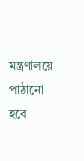মন্ত্রণালয়ে পাঠানো হবে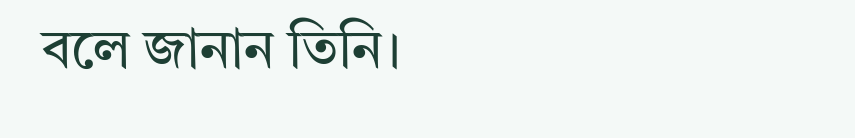বলে জানান তিনি।